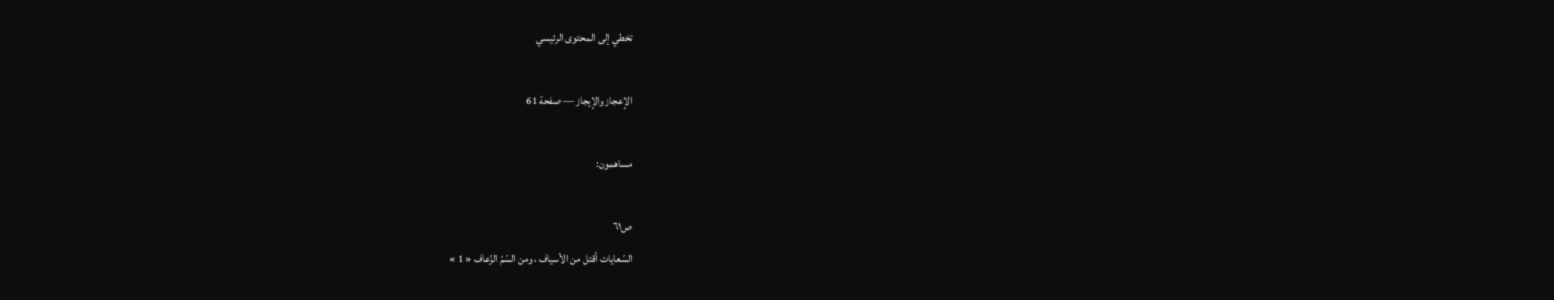تخطي إلى المحتوى الرئيسي

الإعجاز والإيجاز — صفحة 61

مساهمون:

ص٦١
السّعايات أقتل من الأسياف ، ومن السّمّ الزّعاف « 1 »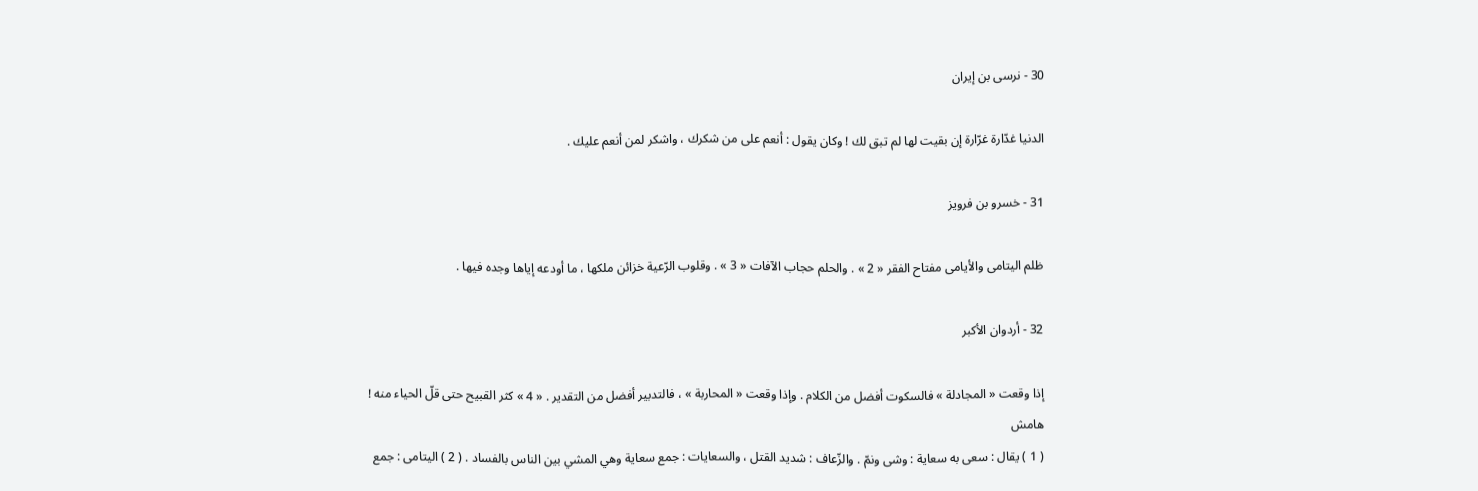30 - نرسى بن إيران

الدنيا غدّارة غرّارة إن بقيت لها لم تبق لك ! وكان يقول : أنعم على من شكرك ، واشكر لمن أنعم عليك .

31 - خسرو بن فرويز

ظلم اليتامى والأيامى مفتاح الفقر « 2 » . والحلم حجاب الآفات « 3 » . وقلوب الرّعية خزائن ملكها ، ما أودعه إياها وجده فيها .

32 - أردوان الأكبر

إذا وقعت « المجادلة » فالسكوت أفضل من الكلام . وإذا وقعت « المحاربة » ، فالتدبير أفضل من التقدير . « 4 » كثر القبيح حتى قلّ الحياء منه !
هامش
( 1 ) يقال : سعى به سعاية : وشى ونمّ . والزّعاف : شديد القتل ، والسعايات : جمع سعاية وهي المشي بين الناس بالفساد . ( 2 ) اليتامى : جمع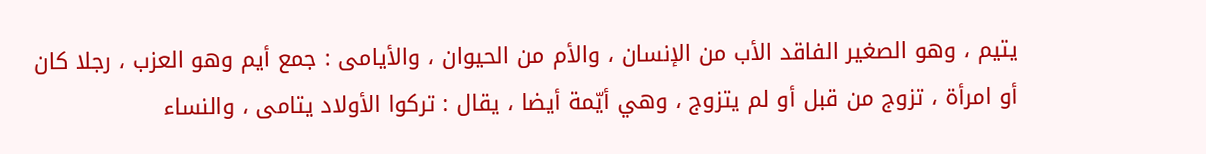يتيم ، وهو الصغير الفاقد الأب من الإنسان ، والأم من الحيوان ، والأيامى : جمع أيم وهو العزب ، رجلا كان أو امرأة ، تزوج من قبل أو لم يتزوج ، وهي أيّمة أيضا ، يقال : تركوا الأولاد يتامى ، والنساء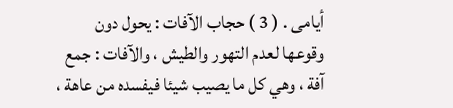أيامى . ( 3 ) حجاب الآفات : يحول دون وقوعها لعدم التهور والطيش ، والآفات : جمع آفة ، وهي كل ما يصيب شيئا فيفسده من عاهة ،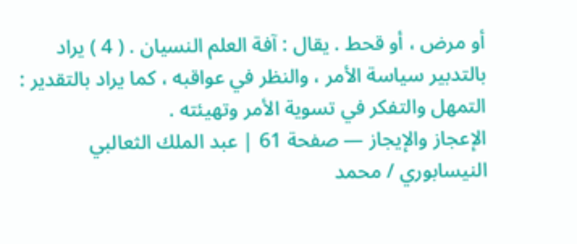أو مرض ، أو قحط . يقال : آفة العلم النسيان . ( 4 ) يراد بالتدبير سياسة الأمر ، والنظر في عواقبه ، كما يراد بالتقدير : التمهل والتفكر في تسوية الأمر وتهيئته .
الإعجاز والإيجاز — صفحة 61 | عبد الملك الثعالبي النيسابوري / محمد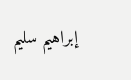إبراهيم سليم